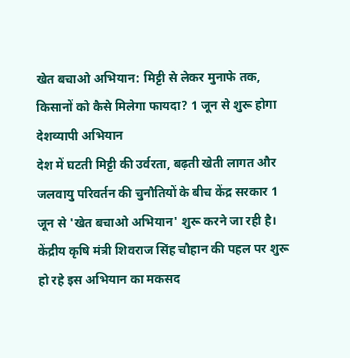खेत बचाओ अभियान: मिट्टी से लेकर मुनाफे तक, किसानों को कैसे मिलेगा फायदा? 1 जून से शुरू होगा देशव्यापी अभियान
देश में घटती मिट्टी की उर्वरता, बढ़ती खेती लागत और जलवायु परिवर्तन की चुनौतियों के बीच केंद्र सरकार 1 जून से 'खेत बचाओ अभियान' शुरू करने जा रही है। केंद्रीय कृषि मंत्री शिवराज सिंह चौहान की पहल पर शुरू हो रहे इस अभियान का मकसद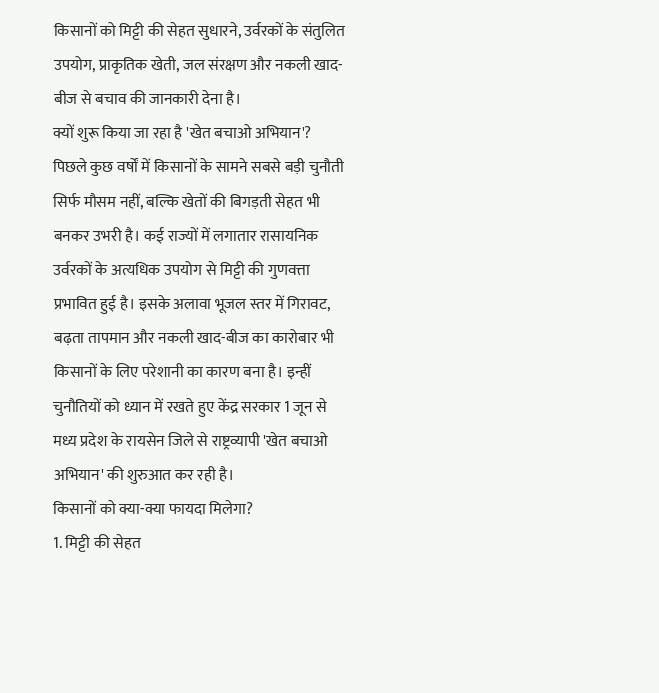किसानों को मिट्टी की सेहत सुधारने, उर्वरकों के संतुलित उपयोग, प्राकृतिक खेती, जल संरक्षण और नकली खाद-बीज से बचाव की जानकारी देना है।
क्यों शुरू किया जा रहा है 'खेत बचाओ अभियान'?
पिछले कुछ वर्षों में किसानों के सामने सबसे बड़ी चुनौती सिर्फ मौसम नहीं, बल्कि खेतों की बिगड़ती सेहत भी बनकर उभरी है। कई राज्यों में लगातार रासायनिक उर्वरकों के अत्यधिक उपयोग से मिट्टी की गुणवत्ता प्रभावित हुई है। इसके अलावा भूजल स्तर में गिरावट, बढ़ता तापमान और नकली खाद-बीज का कारोबार भी किसानों के लिए परेशानी का कारण बना है। इन्हीं चुनौतियों को ध्यान में रखते हुए केंद्र सरकार 1 जून से मध्य प्रदेश के रायसेन जिले से राष्ट्रव्यापी 'खेत बचाओ अभियान' की शुरुआत कर रही है।
किसानों को क्या-क्या फायदा मिलेगा?
1. मिट्टी की सेहत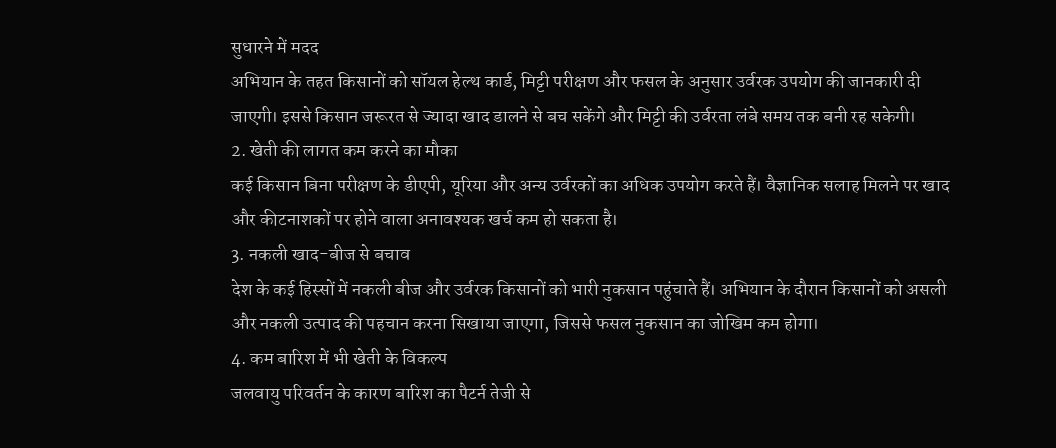सुधारने में मदद
अभियान के तहत किसानों को सॉयल हेल्थ कार्ड, मिट्टी परीक्षण और फसल के अनुसार उर्वरक उपयोग की जानकारी दी जाएगी। इससे किसान जरूरत से ज्यादा खाद डालने से बच सकेंगे और मिट्टी की उर्वरता लंबे समय तक बनी रह सकेगी।
2. खेती की लागत कम करने का मौका
कई किसान बिना परीक्षण के डीएपी, यूरिया और अन्य उर्वरकों का अधिक उपयोग करते हैं। वैज्ञानिक सलाह मिलने पर खाद और कीटनाशकों पर होने वाला अनावश्यक खर्च कम हो सकता है।
3. नकली खाद-बीज से बचाव
देश के कई हिस्सों में नकली बीज और उर्वरक किसानों को भारी नुकसान पहुंचाते हैं। अभियान के दौरान किसानों को असली और नकली उत्पाद की पहचान करना सिखाया जाएगा, जिससे फसल नुकसान का जोखिम कम होगा।
4. कम बारिश में भी खेती के विकल्प
जलवायु परिवर्तन के कारण बारिश का पैटर्न तेजी से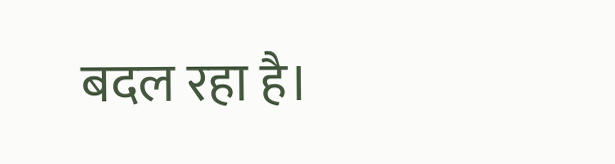बदल रहा है।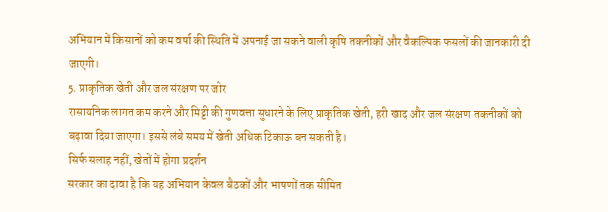अभियान में किसानों को कम वर्षा की स्थिति में अपनाई जा सकने वाली कृषि तकनीकों और वैकल्पिक फसलों की जानकारी दी जाएगी।
5. प्राकृतिक खेती और जल संरक्षण पर जोर
रासायनिक लागत कम करने और मिट्टी की गुणवत्ता सुधारने के लिए प्राकृतिक खेती, हरी खाद और जल संरक्षण तकनीकों को बढ़ावा दिया जाएगा। इससे लंबे समय में खेती अधिक टिकाऊ बन सकती है।
सिर्फ सलाह नहीं, खेतों में होगा प्रदर्शन
सरकार का दावा है कि यह अभियान केवल बैठकों और भाषणों तक सीमित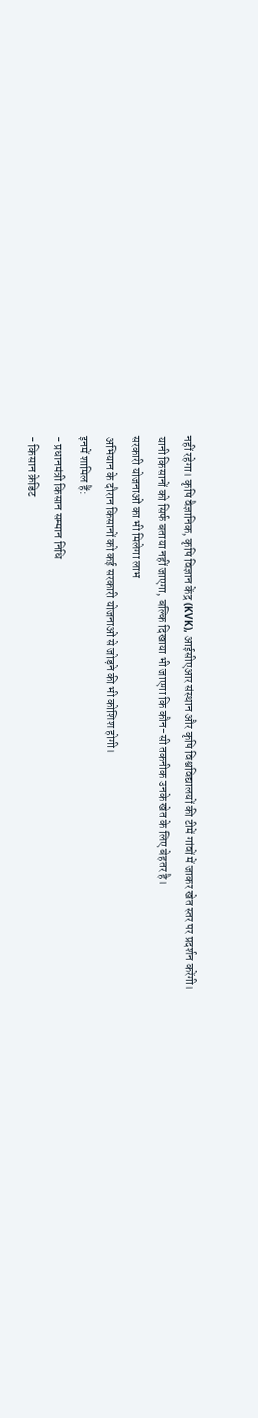नहीं रहेगा। कृषि वैज्ञानिक, कृषि विज्ञान केंद्र (KVK), आईसीएआर संस्थान और कृषि विश्वविद्यालयों की टीमें गांवों में जाकर खेत स्तर पर प्रदर्शन करेंगी।
यानी किसानों को सिर्फ बताया नहीं जाएगा, बल्कि दिखाया भी जाएगा कि कौन-सी तकनीक उनके खेत के लिए बेहतर है।
सरकारी योजनाओं का भी मिलेगा लाभ
अभियान के दौरान किसानों को कई सरकारी योजनाओं से जोड़ने की भी कोशिश होगी।
इनमें शामिल हैं:
- प्रधानमंत्री किसान सम्मान निधि
- किसान क्रेडिट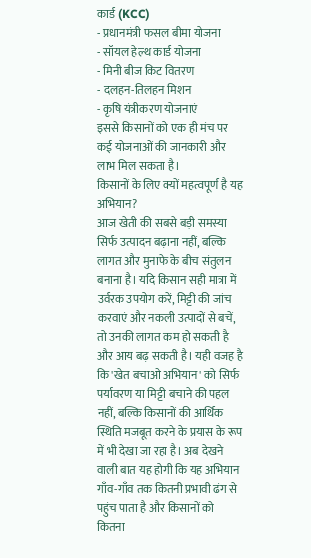कार्ड (KCC)
- प्रधानमंत्री फसल बीमा योजना
- सॉयल हेल्थ कार्ड योजना
- मिनी बीज किट वितरण
- दलहन-तिलहन मिशन
- कृषि यंत्रीकरण योजनाएं
इससे किसानों को एक ही मंच पर कई योजनाओं की जानकारी और लाभ मिल सकता है।
किसानों के लिए क्यों महत्वपूर्ण है यह अभियान?
आज खेती की सबसे बड़ी समस्या सिर्फ उत्पादन बढ़ाना नहीं, बल्कि लागत और मुनाफे के बीच संतुलन बनाना है। यदि किसान सही मात्रा में उर्वरक उपयोग करें, मिट्टी की जांच करवाएं और नकली उत्पादों से बचें, तो उनकी लागत कम हो सकती है और आय बढ़ सकती है। यही वजह है कि 'खेत बचाओ अभियान' को सिर्फ पर्यावरण या मिट्टी बचाने की पहल नहीं, बल्कि किसानों की आर्थिक स्थिति मजबूत करने के प्रयास के रूप में भी देखा जा रहा है। अब देखने वाली बात यह होगी कि यह अभियान गाँव-गाँव तक कितनी प्रभावी ढंग से पहुंच पाता है और किसानों को कितना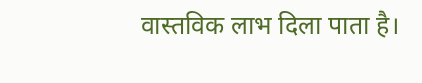वास्तविक लाभ दिला पाता है।